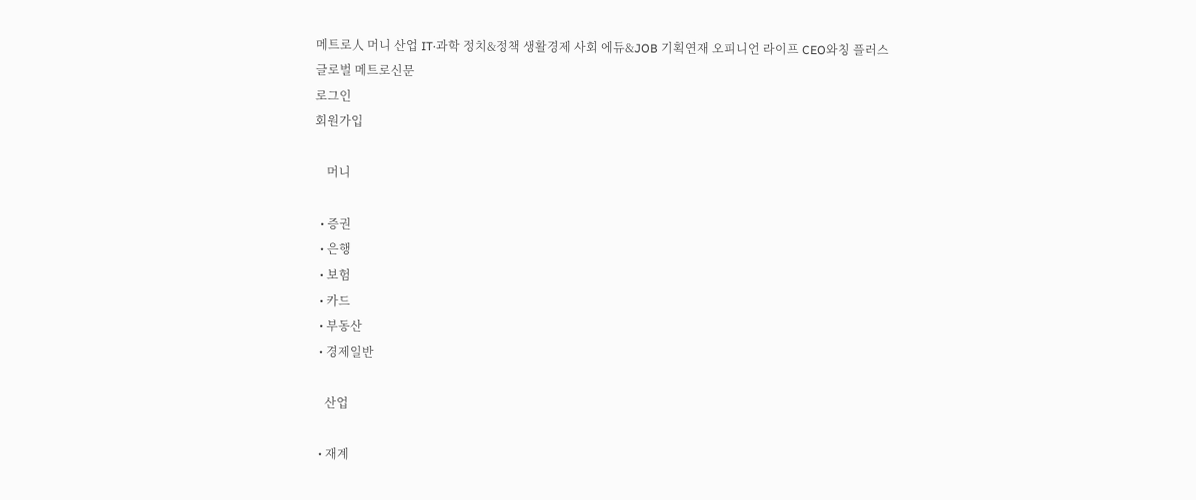메트로人 머니 산업 IT·과학 정치&정책 생활경제 사회 에듀&JOB 기획연재 오피니언 라이프 CEO와칭 플러스
글로벌 메트로신문
로그인
회원가입

    머니

  • 증권
  • 은행
  • 보험
  • 카드
  • 부동산
  • 경제일반

    산업

  • 재계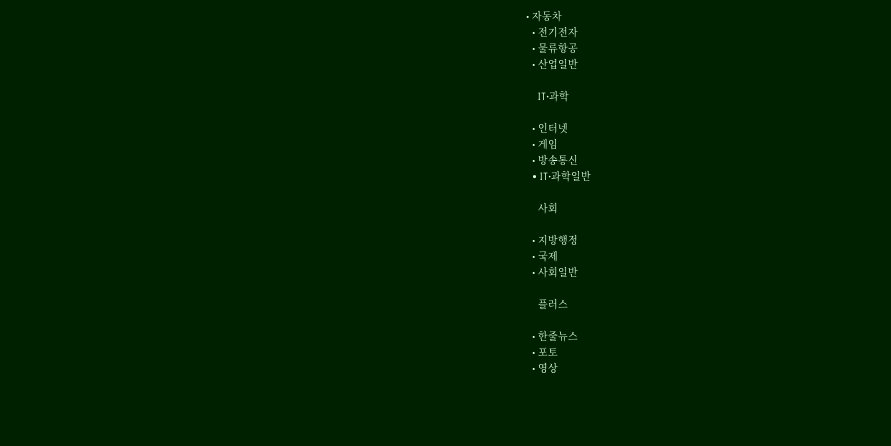• 자동차
  • 전기전자
  • 물류항공
  • 산업일반

    IT·과학

  • 인터넷
  • 게임
  • 방송통신
  • IT·과학일반

    사회

  • 지방행정
  • 국제
  • 사회일반

    플러스

  • 한줄뉴스
  • 포토
  • 영상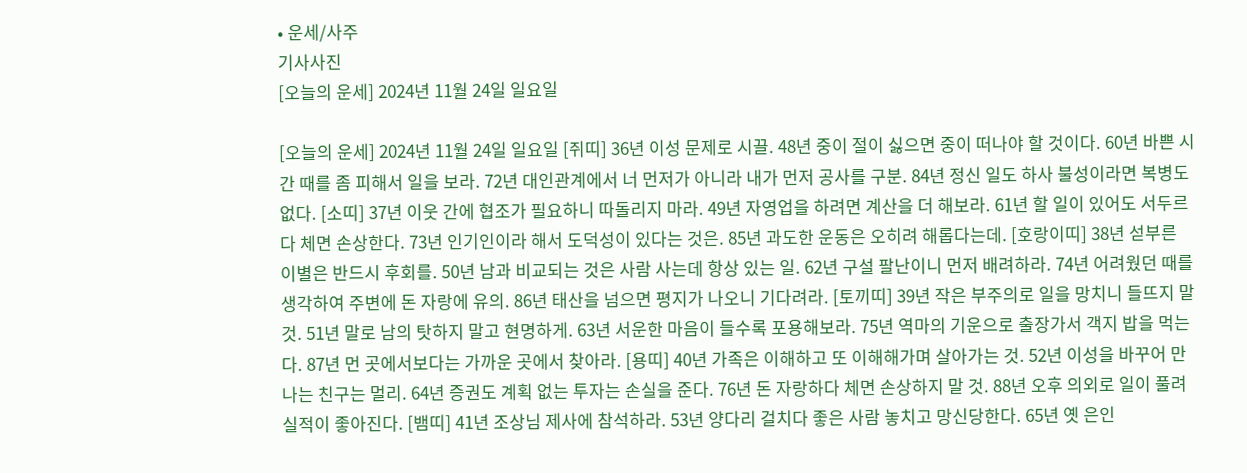• 운세/사주
기사사진
[오늘의 운세] 2024년 11월 24일 일요일

[오늘의 운세] 2024년 11월 24일 일요일 [쥐띠] 36년 이성 문제로 시끌. 48년 중이 절이 싫으면 중이 떠나야 할 것이다. 60년 바쁜 시간 때를 좀 피해서 일을 보라. 72년 대인관계에서 너 먼저가 아니라 내가 먼저 공사를 구분. 84년 정신 일도 하사 불성이라면 복병도 없다. [소띠] 37년 이웃 간에 협조가 필요하니 따돌리지 마라. 49년 자영업을 하려면 계산을 더 해보라. 61년 할 일이 있어도 서두르다 체면 손상한다. 73년 인기인이라 해서 도덕성이 있다는 것은. 85년 과도한 운동은 오히려 해롭다는데. [호랑이띠] 38년 섣부른 이별은 반드시 후회를. 50년 남과 비교되는 것은 사람 사는데 항상 있는 일. 62년 구설 팔난이니 먼저 배려하라. 74년 어려웠던 때를 생각하여 주변에 돈 자랑에 유의. 86년 태산을 넘으면 평지가 나오니 기다려라. [토끼띠] 39년 작은 부주의로 일을 망치니 들뜨지 말 것. 51년 말로 남의 탓하지 말고 현명하게. 63년 서운한 마음이 들수록 포용해보라. 75년 역마의 기운으로 출장가서 객지 밥을 먹는다. 87년 먼 곳에서보다는 가까운 곳에서 찾아라. [용띠] 40년 가족은 이해하고 또 이해해가며 살아가는 것. 52년 이성을 바꾸어 만나는 친구는 멀리. 64년 증권도 계획 없는 투자는 손실을 준다. 76년 돈 자랑하다 체면 손상하지 말 것. 88년 오후 의외로 일이 풀려 실적이 좋아진다. [뱀띠] 41년 조상님 제사에 참석하라. 53년 양다리 걸치다 좋은 사람 놓치고 망신당한다. 65년 옛 은인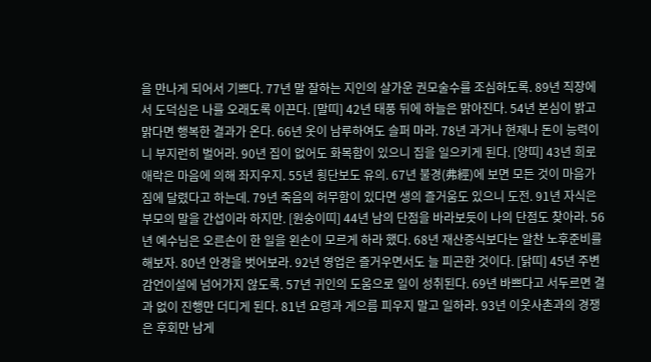을 만나게 되어서 기쁘다. 77년 말 잘하는 지인의 살가운 권모술수를 조심하도록. 89년 직장에서 도덕심은 나를 오래도록 이끈다. [말띠] 42년 태풍 뒤에 하늘은 맑아진다. 54년 본심이 밝고 맑다면 행복한 결과가 온다. 66년 옷이 남루하여도 슬퍼 마라. 78년 과거나 현재나 돈이 능력이니 부지런히 벌어라. 90년 집이 없어도 화목함이 있으니 집을 일으키게 된다. [양띠] 43년 희로애락은 마음에 의해 좌지우지. 55년 횡단보도 유의. 67년 불경(弗經)에 보면 모든 것이 마음가짐에 달렸다고 하는데. 79년 죽음의 허무함이 있다면 생의 즐거움도 있으니 도전. 91년 자식은 부모의 말을 간섭이라 하지만. [원숭이띠] 44년 남의 단점을 바라보듯이 나의 단점도 찾아라. 56년 예수님은 오른손이 한 일을 왼손이 모르게 하라 했다. 68년 재산증식보다는 알찬 노후준비를 해보자. 80년 안경을 벗어보라. 92년 영업은 즐거우면서도 늘 피곤한 것이다. [닭띠] 45년 주변 감언이설에 넘어가지 않도록. 57년 귀인의 도움으로 일이 성취된다. 69년 바쁘다고 서두르면 결과 없이 진행만 더디게 된다. 81년 요령과 게으름 피우지 말고 일하라. 93년 이웃사촌과의 경쟁은 후회만 남게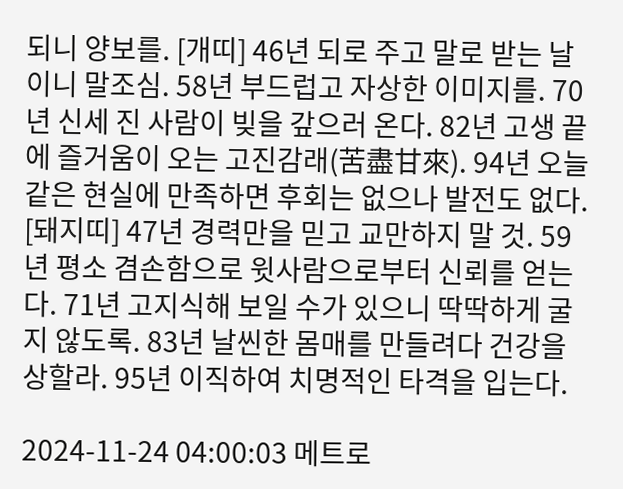되니 양보를. [개띠] 46년 되로 주고 말로 받는 날이니 말조심. 58년 부드럽고 자상한 이미지를. 70년 신세 진 사람이 빚을 갚으러 온다. 82년 고생 끝에 즐거움이 오는 고진감래(苦盡甘來). 94년 오늘 같은 현실에 만족하면 후회는 없으나 발전도 없다. [돼지띠] 47년 경력만을 믿고 교만하지 말 것. 59년 평소 겸손함으로 윗사람으로부터 신뢰를 얻는다. 71년 고지식해 보일 수가 있으니 딱딱하게 굴지 않도록. 83년 날씬한 몸매를 만들려다 건강을 상할라. 95년 이직하여 치명적인 타격을 입는다.

2024-11-24 04:00:03 메트로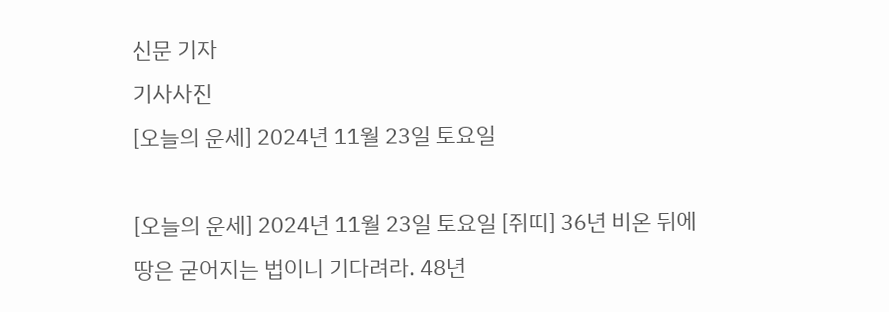신문 기자
기사사진
[오늘의 운세] 2024년 11월 23일 토요일

[오늘의 운세] 2024년 11월 23일 토요일 [쥐띠] 36년 비온 뒤에 땅은 굳어지는 법이니 기다려라. 48년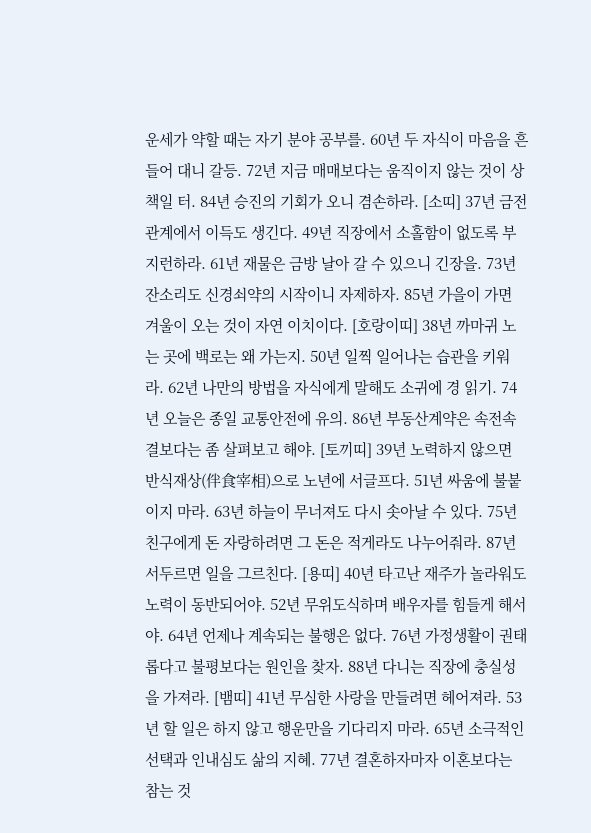운세가 약할 때는 자기 분야 공부를. 60년 두 자식이 마음을 흔들어 대니 갈등. 72년 지금 매매보다는 움직이지 않는 것이 상책일 터. 84년 승진의 기회가 오니 겸손하라. [소띠] 37년 금전 관계에서 이득도 생긴다. 49년 직장에서 소홀함이 없도록 부지런하라. 61년 재물은 금방 날아 갈 수 있으니 긴장을. 73년 잔소리도 신경쇠약의 시작이니 자제하자. 85년 가을이 가면 겨울이 오는 것이 자연 이치이다. [호랑이띠] 38년 까마귀 노는 곳에 백로는 왜 가는지. 50년 일찍 일어나는 습관을 키워라. 62년 나만의 방법을 자식에게 말해도 소귀에 경 읽기. 74년 오늘은 종일 교통안전에 유의. 86년 부동산계약은 속전속결보다는 좀 살펴보고 해야. [토끼띠] 39년 노력하지 않으면 반식재상(伴食宰相)으로 노년에 서글프다. 51년 싸움에 불붙이지 마라. 63년 하늘이 무너져도 다시 솟아날 수 있다. 75년 친구에게 돈 자랑하려면 그 돈은 적게라도 나누어줘라. 87년 서두르면 일을 그르친다. [용띠] 40년 타고난 재주가 놀라워도 노력이 동반되어야. 52년 무위도식하며 배우자를 힘들게 해서야. 64년 언제나 계속되는 불행은 없다. 76년 가정생활이 권태롭다고 불평보다는 원인을 찾자. 88년 다니는 직장에 충실성을 가져라. [뱀띠] 41년 무심한 사랑을 만들려면 헤어져라. 53년 할 일은 하지 않고 행운만을 기다리지 마라. 65년 소극적인 선택과 인내심도 삶의 지혜. 77년 결혼하자마자 이혼보다는 참는 것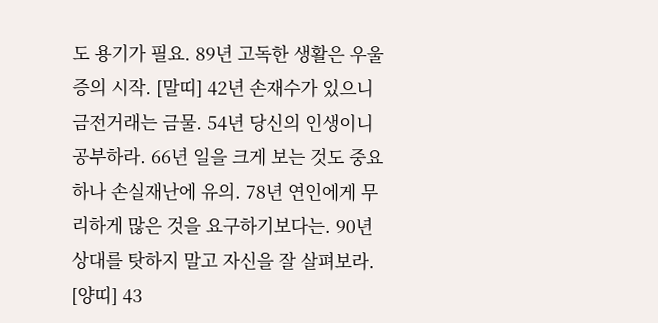도 용기가 필요. 89년 고독한 생활은 우울증의 시작. [말띠] 42년 손재수가 있으니 금전거래는 금물. 54년 당신의 인생이니 공부하라. 66년 일을 크게 보는 것도 중요하나 손실재난에 유의. 78년 연인에게 무리하게 많은 것을 요구하기보다는. 90년 상대를 탓하지 말고 자신을 잘 살펴보라. [양띠] 43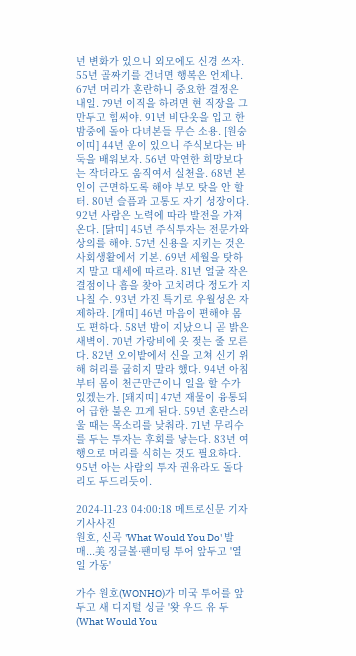년 변화가 있으니 외모에도 신경 쓰자. 55년 골짜기를 건너면 행복은 언제나. 67년 머리가 혼란하니 중요한 결정은 내일. 79년 이직을 하려면 현 직장을 그만두고 힘써야. 91년 비단옷을 입고 한밤중에 돌아 다녀본들 무슨 소용. [원숭이띠] 44년 운이 있으니 주식보다는 바둑을 배워보자. 56년 막연한 희망보다는 작더라도 움직여서 실천을. 68년 본인이 근면하도록 해야 부모 탓을 안 할 터. 80년 슬픔과 고통도 자기 성장이다. 92년 사람은 노력에 따라 발전을 가져온다. [닭띠] 45년 주식투자는 전문가와 상의를 해야. 57년 신용을 지키는 것은 사회생활에서 기본. 69년 세월을 탓하지 말고 대세에 따르라. 81년 얼굴 작은 결점이나 흠을 찾아 고치려다 정도가 지나칠 수. 93년 가진 특기로 우월성은 자제하라. [개띠] 46년 마음이 편해야 몸도 편하다. 58년 밤이 지났으니 곧 밝은 새벽이. 70년 가랑비에 옷 젖는 줄 모른다. 82년 오이밭에서 신을 고쳐 신기 위해 허리를 굽히지 말라 했다. 94년 아침부터 몸이 천근만근이니 일을 할 수가 있겠는가. [돼지띠] 47년 재물이 융통되어 급한 불은 끄게 된다. 59년 혼란스러울 때는 목소리를 낮춰라. 71년 무리수를 두는 투자는 후회를 낳는다. 83년 여행으로 머리를 식히는 것도 필요하다. 95년 아는 사람의 투자 권유라도 돌다리도 두드리듯이.

2024-11-23 04:00:18 메트로신문 기자
기사사진
원호, 신곡 'What Would You Do' 발매...美 징글볼·팬미팅 투어 앞두고 '열일 가동'

가수 원호(WONHO)가 미국 투어를 앞두고 새 디지털 싱글 '왓 우드 유 두(What Would You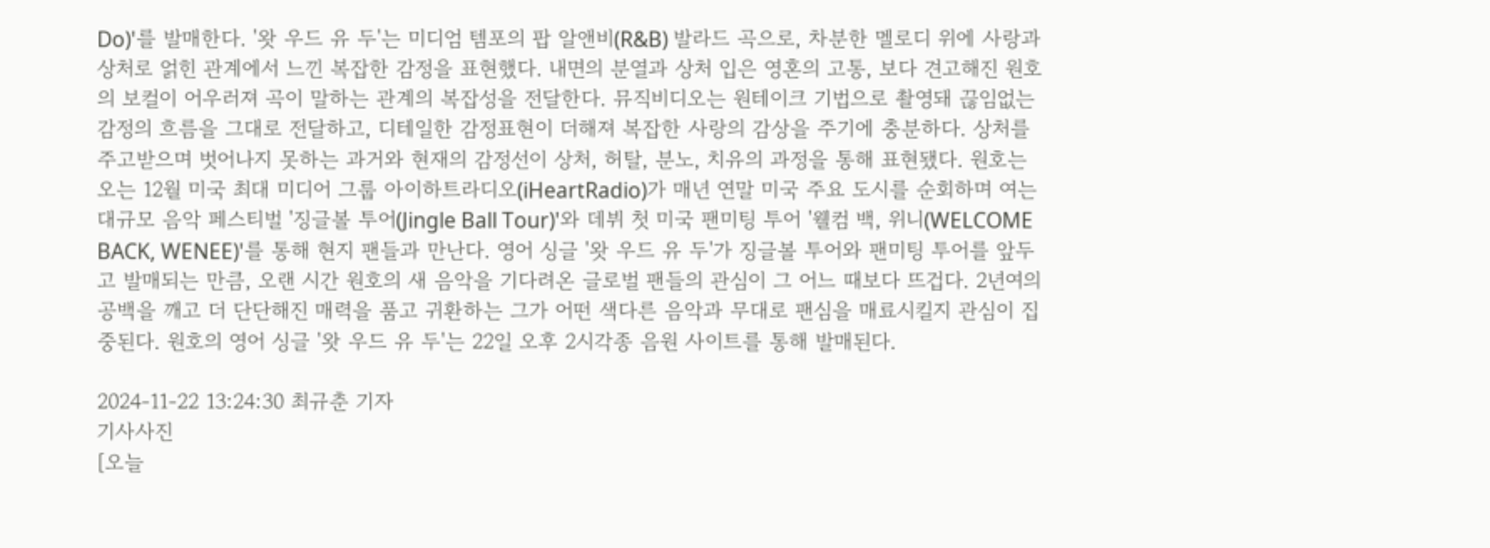Do)'를 발매한다. '왓 우드 유 두'는 미디엄 템포의 팝 알앤비(R&B) 발라드 곡으로, 차분한 멜로디 위에 사랑과 상처로 얽힌 관계에서 느낀 복잡한 감정을 표현했다. 내면의 분열과 상처 입은 영혼의 고통, 보다 견고해진 원호의 보컬이 어우러져 곡이 말하는 관계의 복잡성을 전달한다. 뮤직비디오는 원테이크 기법으로 촬영돼 끊임없는 감정의 흐름을 그대로 전달하고, 디테일한 감정표현이 더해져 복잡한 사랑의 감상을 주기에 충분하다. 상처를 주고받으며 벗어나지 못하는 과거와 현재의 감정선이 상처, 허탈, 분노, 치유의 과정을 통해 표현됐다. 원호는 오는 12월 미국 최대 미디어 그룹 아이하트라디오(iHeartRadio)가 매년 연말 미국 주요 도시를 순회하며 여는 대규모 음악 페스티벌 '징글볼 투어(Jingle Ball Tour)'와 데뷔 첫 미국 팬미팅 투어 '웰컴 백, 위니(WELCOME BACK, WENEE)'를 통해 현지 팬들과 만난다. 영어 싱글 '왓 우드 유 두'가 징글볼 투어와 팬미팅 투어를 앞두고 발매되는 만큼, 오랜 시간 원호의 새 음악을 기다려온 글로벌 팬들의 관심이 그 어느 때보다 뜨겁다. 2년여의 공백을 깨고 더 단단해진 매력을 품고 귀환하는 그가 어떤 색다른 음악과 무대로 팬심을 매료시킬지 관심이 집중된다. 원호의 영어 싱글 '왓 우드 유 두'는 22일 오후 2시각종 음원 사이트를 통해 발매된다.

2024-11-22 13:24:30 최규춘 기자
기사사진
[오늘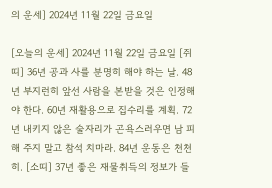의 운세] 2024년 11월 22일 금요일

[오늘의 운세] 2024년 11월 22일 금요일 [쥐띠] 36년 공과 사를 분명히 해야 하는 날. 48년 부지런히 앞선 사람을 본받을 것은 인정해야 한다. 60년 재활용으로 집수리를 계획. 72년 내키지 않은 술자리가 곤욕스러우면 남 피해 주지 말고 참석 치마라. 84년 운동은 천천히. [소띠] 37년 좋은 재물취득의 정보가 들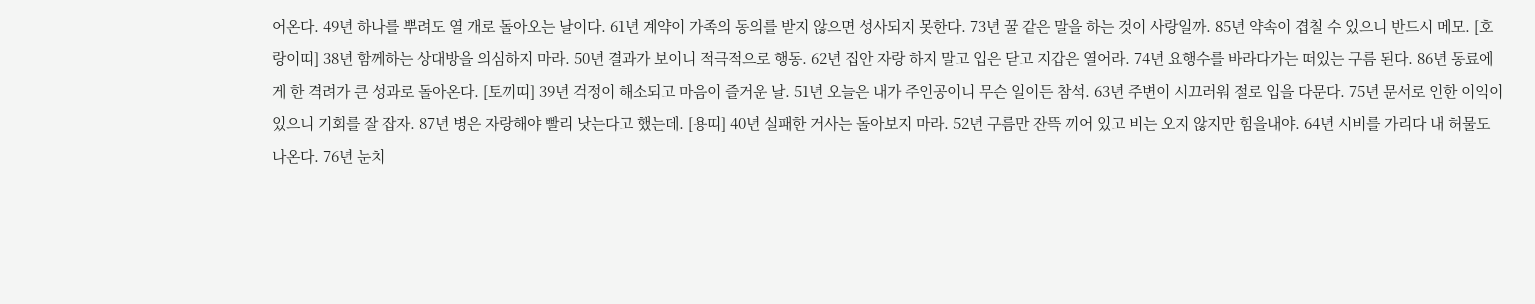어온다. 49년 하나를 뿌려도 열 개로 돌아오는 날이다. 61년 계약이 가족의 동의를 받지 않으면 성사되지 못한다. 73년 꿀 같은 말을 하는 것이 사랑일까. 85년 약속이 겹칠 수 있으니 반드시 메모. [호랑이띠] 38년 함께하는 상대방을 의심하지 마라. 50년 결과가 보이니 적극적으로 행동. 62년 집안 자랑 하지 말고 입은 닫고 지갑은 열어라. 74년 요행수를 바라다가는 떠있는 구름 된다. 86년 동료에게 한 격려가 큰 성과로 돌아온다. [토끼띠] 39년 걱정이 해소되고 마음이 즐거운 날. 51년 오늘은 내가 주인공이니 무슨 일이든 참석. 63년 주변이 시끄러워 절로 입을 다문다. 75년 문서로 인한 이익이 있으니 기회를 잘 잡자. 87년 병은 자랑해야 빨리 낫는다고 했는데. [용띠] 40년 실패한 거사는 돌아보지 마라. 52년 구름만 잔뜩 끼어 있고 비는 오지 않지만 힘을내야. 64년 시비를 가리다 내 허물도 나온다. 76년 눈치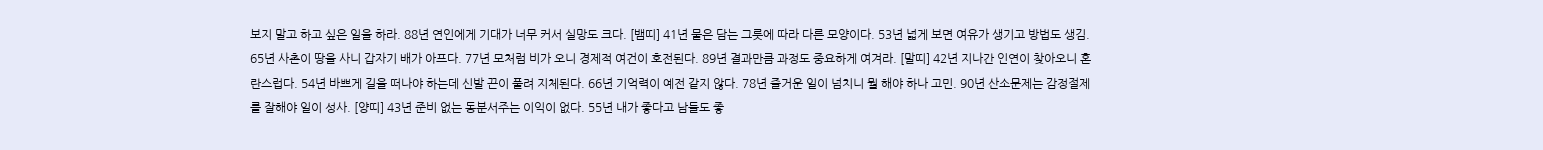보지 말고 하고 싶은 일을 하라. 88년 연인에게 기대가 너무 커서 실망도 크다. [뱀띠] 41년 물은 담는 그릇에 따라 다른 모양이다. 53년 넓게 보면 여유가 생기고 방법도 생김. 65년 사촌이 땅을 사니 갑자기 배가 아프다. 77년 모처럼 비가 오니 경제적 여건이 호전된다. 89년 결과만큼 과정도 중요하게 여겨라. [말띠] 42년 지나간 인연이 찾아오니 혼란스럽다. 54년 바쁘게 길을 떠나야 하는데 신발 끈이 풀려 지체된다. 66년 기억력이 예전 같지 않다. 78년 즐거운 일이 넘치니 뭘 해야 하나 고민. 90년 산소문제는 감정절제를 잘해야 일이 성사. [양띠] 43년 준비 없는 동분서주는 이익이 없다. 55년 내가 좋다고 남들도 좋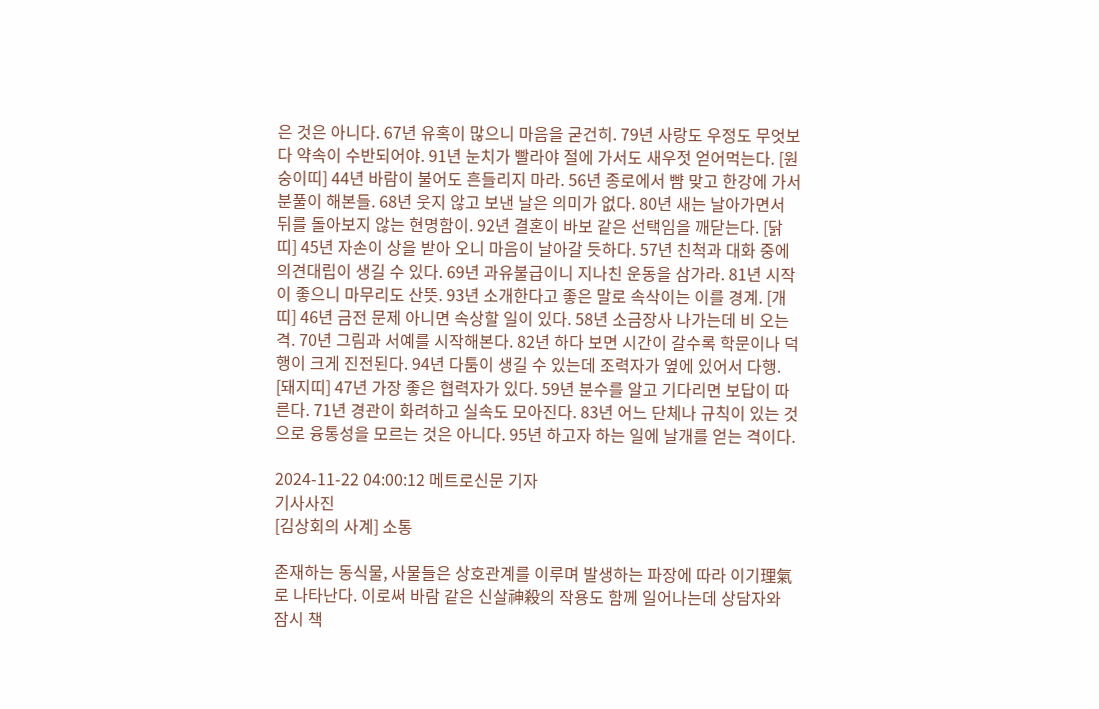은 것은 아니다. 67년 유혹이 많으니 마음을 굳건히. 79년 사랑도 우정도 무엇보다 약속이 수반되어야. 91년 눈치가 빨라야 절에 가서도 새우젓 얻어먹는다. [원숭이띠] 44년 바람이 불어도 흔들리지 마라. 56년 종로에서 뺨 맞고 한강에 가서 분풀이 해본들. 68년 웃지 않고 보낸 날은 의미가 없다. 80년 새는 날아가면서 뒤를 돌아보지 않는 현명함이. 92년 결혼이 바보 같은 선택임을 깨닫는다. [닭띠] 45년 자손이 상을 받아 오니 마음이 날아갈 듯하다. 57년 친척과 대화 중에 의견대립이 생길 수 있다. 69년 과유불급이니 지나친 운동을 삼가라. 81년 시작이 좋으니 마무리도 산뜻. 93년 소개한다고 좋은 말로 속삭이는 이를 경계. [개띠] 46년 금전 문제 아니면 속상할 일이 있다. 58년 소금장사 나가는데 비 오는 격. 70년 그림과 서예를 시작해본다. 82년 하다 보면 시간이 갈수록 학문이나 덕행이 크게 진전된다. 94년 다툼이 생길 수 있는데 조력자가 옆에 있어서 다행. [돼지띠] 47년 가장 좋은 협력자가 있다. 59년 분수를 알고 기다리면 보답이 따른다. 71년 경관이 화려하고 실속도 모아진다. 83년 어느 단체나 규칙이 있는 것으로 융통성을 모르는 것은 아니다. 95년 하고자 하는 일에 날개를 얻는 격이다.

2024-11-22 04:00:12 메트로신문 기자
기사사진
[김상회의 사계] 소통

존재하는 동식물, 사물들은 상호관계를 이루며 발생하는 파장에 따라 이기理氣로 나타난다. 이로써 바람 같은 신살神殺의 작용도 함께 일어나는데 상담자와 잠시 책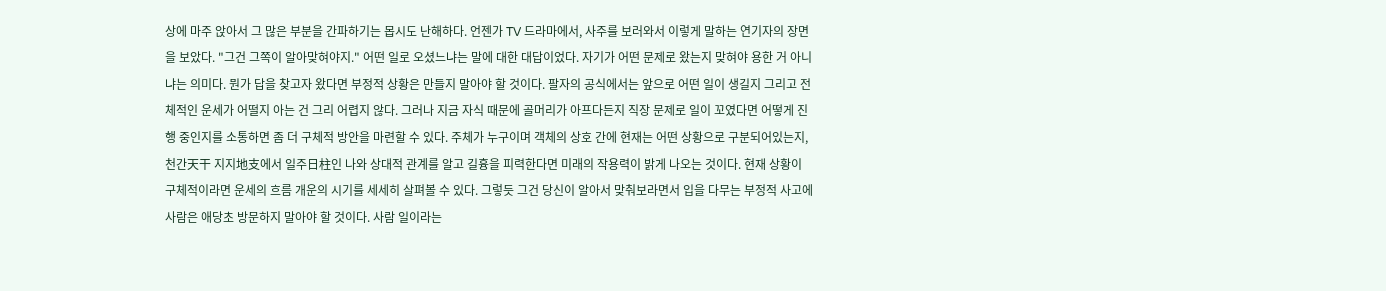상에 마주 앉아서 그 많은 부분을 간파하기는 몹시도 난해하다. 언젠가 TV 드라마에서, 사주를 보러와서 이렇게 말하는 연기자의 장면을 보았다. "그건 그쪽이 알아맞혀야지." 어떤 일로 오셨느냐는 말에 대한 대답이었다. 자기가 어떤 문제로 왔는지 맞혀야 용한 거 아니냐는 의미다. 뭔가 답을 찾고자 왔다면 부정적 상황은 만들지 말아야 할 것이다. 팔자의 공식에서는 앞으로 어떤 일이 생길지 그리고 전체적인 운세가 어떨지 아는 건 그리 어렵지 않다. 그러나 지금 자식 때문에 골머리가 아프다든지 직장 문제로 일이 꼬였다면 어떻게 진행 중인지를 소통하면 좀 더 구체적 방안을 마련할 수 있다. 주체가 누구이며 객체의 상호 간에 현재는 어떤 상황으로 구분되어있는지, 천간天干 지지地支에서 일주日柱인 나와 상대적 관계를 알고 길흉을 피력한다면 미래의 작용력이 밝게 나오는 것이다. 현재 상황이 구체적이라면 운세의 흐름 개운의 시기를 세세히 살펴볼 수 있다. 그렇듯 그건 당신이 알아서 맞춰보라면서 입을 다무는 부정적 사고에 사람은 애당초 방문하지 말아야 할 것이다. 사람 일이라는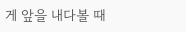게 앞을 내다볼 때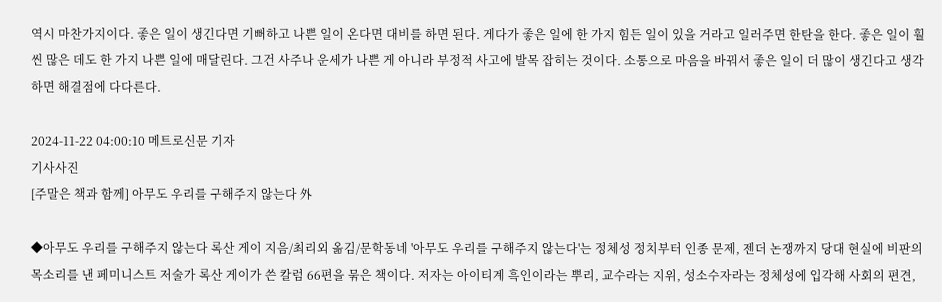역시 마찬가지이다. 좋은 일이 생긴다면 기뻐하고 나쁜 일이 온다면 대비를 하면 된다. 게다가 좋은 일에 한 가지 힘든 일이 있을 거라고 일러주면 한탄을 한다. 좋은 일이 훨씬 많은 데도 한 가지 나쁜 일에 매달린다. 그건 사주나 운세가 나쁜 게 아니라 부정적 사고에 발목 잡히는 것이다. 소통으로 마음을 바꿔서 좋은 일이 더 많이 생긴다고 생각하면 해결점에 다다른다.

2024-11-22 04:00:10 메트로신문 기자
기사사진
[주말은 책과 함께] 아무도 우리를 구해주지 않는다 外

◆아무도 우리를 구해주지 않는다 록산 게이 지음/최리외 옮김/문학동네 '아무도 우리를 구해주지 않는다'는 정체성 정치부터 인종 문제, 젠더 논쟁까지 당대 현실에 비판의 목소리를 낸 페미니스트 저술가 록산 게이가 쓴 칼럼 66편을 묶은 책이다. 저자는 아이티계 흑인이라는 뿌리, 교수라는 지위, 성소수자라는 정체성에 입각해 사회의 편견,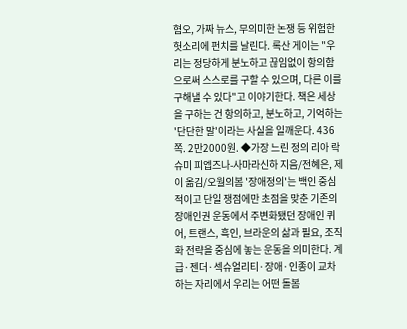혐오, 가짜 뉴스, 무의미한 논쟁 등 위험한 헛소리에 펀치를 날린다. 록산 게이는 "우리는 정당하게 분노하고 끊임없이 항의함으로써 스스로를 구할 수 있으며, 다른 이를 구해낼 수 있다"고 이야기한다. 책은 세상을 구하는 건 항의하고, 분노하고, 기억하는 '단단한 말'이라는 사실을 일깨운다. 436쪽. 2만2000원. ◆가장 느린 정의 리아 락슈미 피엡즈나-사마라신하 지음/전혜은, 제이 옮김/오월의봄 '장애정의'는 백인 중심적이고 단일 쟁점에만 초점을 맞춘 기존의 장애인권 운동에서 주변화됐던 장애인 퀴어, 트랜스, 흑인, 브라운의 삶과 필요, 조직화 전략을 중심에 놓는 운동을 의미한다. 계급·젠더·섹슈얼리티·장애·인종이 교차하는 자리에서 우리는 어떤 돌봄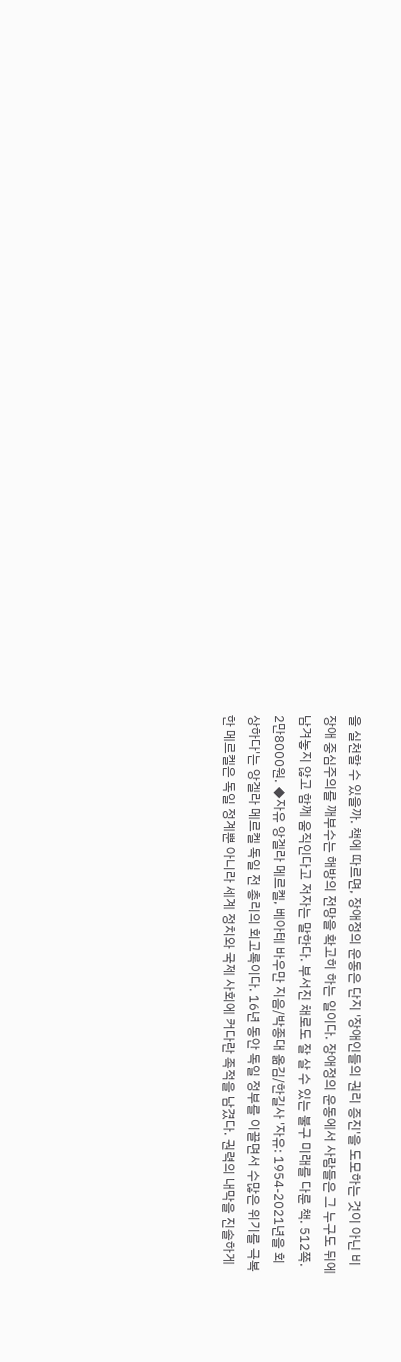을 실천할 수 있을까. 책에 따르면, 장애정의 운동은 단지 '장애인들의 권리 증진'을 도모하는 것이 아닌 비장애 중심주의를 깨부수는 해방의 전망을 확고히 하는 일이다. 장애정의 운동에서 사람들은 그 누구도 뒤에 남겨놓지 않고 함께 움직인다고 저자는 말한다. 부서진 채로도 잘 살 수 있는 불구 미래를 다룬 책. 512쪽. 2만8000원. ◆자유 앙겔라 메르켈, 베아테 바우만 지음/박종대 옮김/한길사 '자유: 1954-2021년을 회상하다'는 앙겔라 메르켈 독일 전 총리의 회고록이다. 16년 동안 독일 정부를 이끌면서 수많은 위기를 극복한 메르켈은 독일 정계뿐 아니라 세계 정치와 국제 사회에 커다란 족적을 남겼다. 권력의 내막을 진솔하게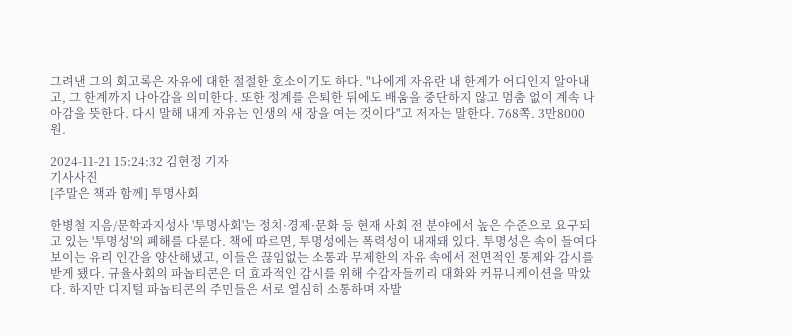그려낸 그의 회고록은 자유에 대한 절절한 호소이기도 하다. "나에게 자유란 내 한계가 어디인지 알아내고, 그 한계까지 나아감을 의미한다. 또한 정계를 은퇴한 뒤에도 배움을 중단하지 않고 멈춤 없이 계속 나아감을 뜻한다. 다시 말해 내게 자유는 인생의 새 장을 여는 것이다"고 저자는 말한다. 768쪽. 3만8000원.

2024-11-21 15:24:32 김현정 기자
기사사진
[주말은 책과 함께] 투명사회

한병철 지음/문학과지성사 '투명사회'는 정치·경제·문화 등 현재 사회 전 분야에서 높은 수준으로 요구되고 있는 '투명성'의 폐해를 다룬다. 책에 따르면, 투명성에는 폭력성이 내재돼 있다. 투명성은 속이 들여다보이는 유리 인간을 양산해냈고, 이들은 끊임없는 소통과 무제한의 자유 속에서 전면적인 통제와 감시를 받게 됐다. 규율사회의 파놉티콘은 더 효과적인 감시를 위해 수감자들끼리 대화와 커뮤니케이션을 막았다. 하지만 디지털 파놉티콘의 주민들은 서로 열심히 소통하며 자발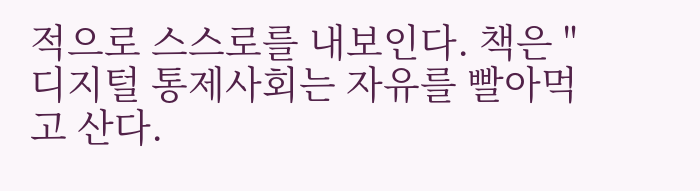적으로 스스로를 내보인다. 책은 "디지털 통제사회는 자유를 빨아먹고 산다.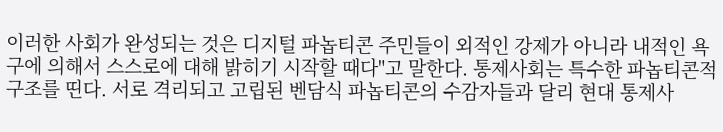이러한 사회가 완성되는 것은 디지털 파놉티콘 주민들이 외적인 강제가 아니라 내적인 욕구에 의해서 스스로에 대해 밝히기 시작할 때다"고 말한다. 통제사회는 특수한 파놉티콘적 구조를 띤다. 서로 격리되고 고립된 벤담식 파놉티콘의 수감자들과 달리 현대 통제사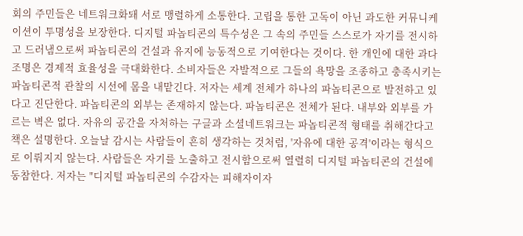회의 주민들은 네트워크화돼 서로 맹렬하게 소통한다. 고립을 통한 고독이 아닌 과도한 커뮤니케이션이 투명성을 보장한다. 디지털 파놉티콘의 특수성은 그 속의 주민들 스스로가 자기를 전시하고 드러냄으로써 파놉티콘의 건설과 유지에 능동적으로 기여한다는 것이다. 한 개인에 대한 과다 조명은 경제적 효율성을 극대화한다. 소비자들은 자발적으로 그들의 욕망을 조종하고 충족시키는 파놉티콘적 관찰의 시선에 몸을 내맡긴다. 저자는 세계 전체가 하나의 파놉티콘으로 발전하고 있다고 진단한다. 파놉티콘의 외부는 존재하지 않는다. 파놉티콘은 전체가 된다. 내부와 외부를 가르는 벽은 없다. 자유의 공간을 자처하는 구글과 소셜네트워크는 파놉티콘적 형태를 취해간다고 책은 설명한다. 오늘날 감시는 사람들이 흔히 생각하는 것처럼, '자유에 대한 공격'이라는 형식으로 이뤄지지 않는다. 사람들은 자기를 노출하고 전시함으로써 열렬히 디지털 파놉티콘의 건설에 동참한다. 저자는 "디지털 파놉티콘의 수감자는 피해자이자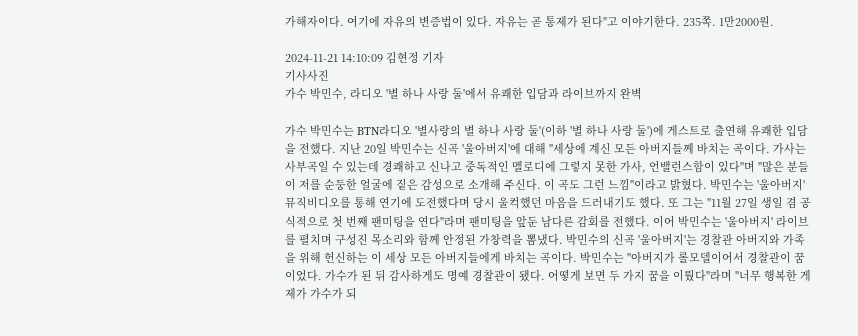가해자이다. 여기에 자유의 변증법이 있다. 자유는 곧 통제가 된다"고 이야기한다. 235쪽. 1만2000원.

2024-11-21 14:10:09 김현정 기자
기사사진
가수 박민수, 라디오 '별 하나 사랑 둘'에서 유쾌한 입담과 라이브까지 완벽

가수 박민수는 BTN라디오 '별사랑의 별 하나 사랑 둘'(이하 '별 하나 사랑 둘')에 게스트로 출연해 유쾌한 입담을 전했다. 지난 20일 박민수는 신곡 '울아버지'에 대해 "세상에 계신 모든 아버지들께 바치는 곡이다. 가사는 사부곡일 수 있는데 경쾌하고 신나고 중독적인 멜로디에 그렇지 못한 가사, 언밸런스함이 있다"며 "많은 분들이 저를 순둥한 얼굴에 짙은 감성으로 소개해 주신다. 이 곡도 그런 느낌"이라고 밝혔다. 박민수는 '울아버지' 뮤직비디오를 통해 연기에 도전했다며 당시 울컥했던 마음을 드러내기도 했다. 또 그는 "11월 27일 생일 겸 공식적으로 첫 번째 팬미팅을 연다"라며 팬미팅을 앞둔 남다른 감회를 전했다. 이어 박민수는 '울아버지' 라이브를 펼치며 구성진 목소리와 함께 안정된 가창력을 뽐냈다. 박민수의 신곡 '울아버지'는 경찰관 아버지와 가족을 위해 헌신하는 이 세상 모든 아버지들에게 바치는 곡이다. 박민수는 "아버지가 롤모델이어서 경찰관이 꿈이었다. 가수가 된 뒤 감사하게도 명예 경찰관이 됐다. 어떻게 보면 두 가지 꿈을 이뤘다"라며 "너무 행복한 게 제가 가수가 되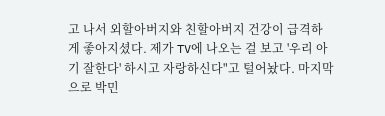고 나서 외할아버지와 친할아버지 건강이 급격하게 좋아지셨다. 제가 TV에 나오는 걸 보고 '우리 아기 잘한다' 하시고 자랑하신다"고 털어놨다. 마지막으로 박민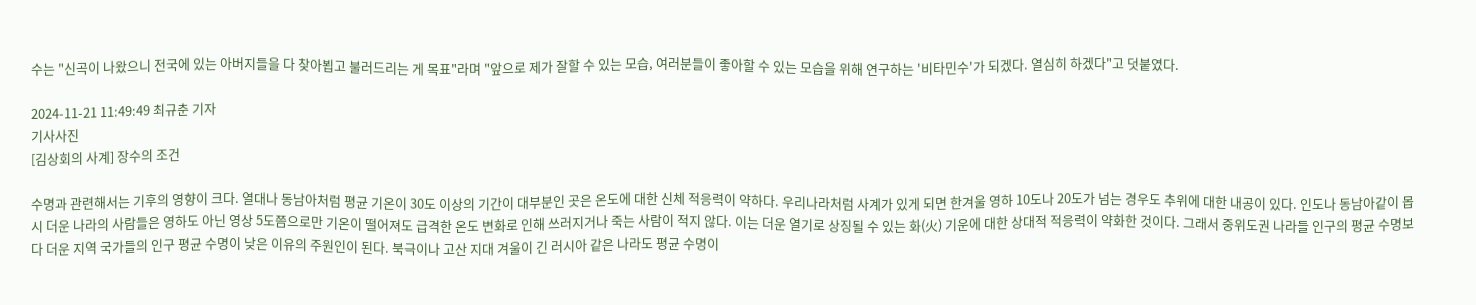수는 "신곡이 나왔으니 전국에 있는 아버지들을 다 찾아뵙고 불러드리는 게 목표"라며 "앞으로 제가 잘할 수 있는 모습, 여러분들이 좋아할 수 있는 모습을 위해 연구하는 '비타민수'가 되겠다. 열심히 하겠다"고 덧붙였다.

2024-11-21 11:49:49 최규춘 기자
기사사진
[김상회의 사계] 장수의 조건

수명과 관련해서는 기후의 영향이 크다. 열대나 동남아처럼 평균 기온이 30도 이상의 기간이 대부분인 곳은 온도에 대한 신체 적응력이 약하다. 우리나라처럼 사계가 있게 되면 한겨울 영하 10도나 20도가 넘는 경우도 추위에 대한 내공이 있다. 인도나 동남아같이 몹시 더운 나라의 사람들은 영하도 아닌 영상 5도쯤으로만 기온이 떨어져도 급격한 온도 변화로 인해 쓰러지거나 죽는 사람이 적지 않다. 이는 더운 열기로 상징될 수 있는 화(火) 기운에 대한 상대적 적응력이 약화한 것이다. 그래서 중위도권 나라들 인구의 평균 수명보다 더운 지역 국가들의 인구 평균 수명이 낮은 이유의 주원인이 된다. 북극이나 고산 지대 겨울이 긴 러시아 같은 나라도 평균 수명이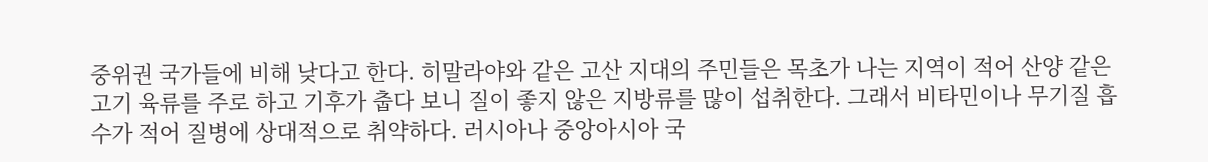중위권 국가들에 비해 낮다고 한다. 히말라야와 같은 고산 지대의 주민들은 목초가 나는 지역이 적어 산양 같은 고기 육류를 주로 하고 기후가 춥다 보니 질이 좋지 않은 지방류를 많이 섭취한다. 그래서 비타민이나 무기질 흡수가 적어 질병에 상대적으로 취약하다. 러시아나 중앙아시아 국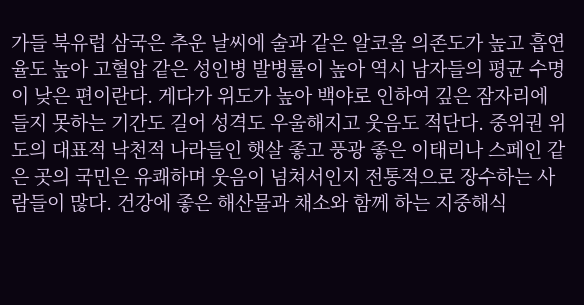가들 북유럽 삼국은 추운 날씨에 술과 같은 알코올 의존도가 높고 흡연율도 높아 고혈압 같은 성인병 발병률이 높아 역시 남자들의 평균 수명이 낮은 편이란다. 게다가 위도가 높아 백야로 인하여 깊은 잠자리에 들지 못하는 기간도 길어 성격도 우울해지고 웃음도 적단다. 중위권 위도의 대표적 낙천적 나라들인 햇살 좋고 풍광 좋은 이태리나 스페인 같은 곳의 국민은 유쾌하며 웃음이 넘쳐서인지 전통적으로 장수하는 사람들이 많다. 건강에 좋은 해산물과 채소와 함께 하는 지중해식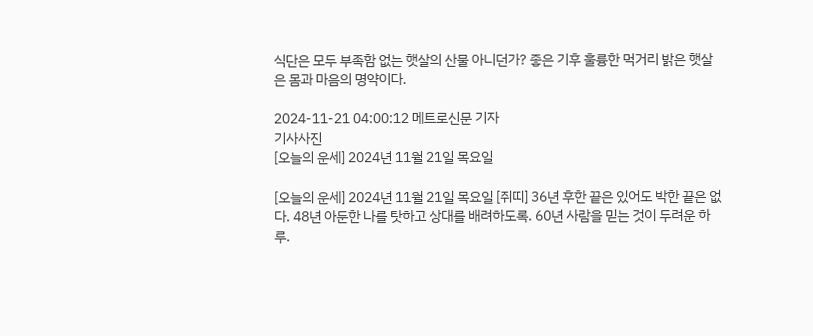식단은 모두 부족함 없는 햇살의 산물 아니던가? 좋은 기후 훌륭한 먹거리 밝은 햇살은 몸과 마음의 명약이다.

2024-11-21 04:00:12 메트로신문 기자
기사사진
[오늘의 운세] 2024년 11월 21일 목요일

[오늘의 운세] 2024년 11월 21일 목요일 [쥐띠] 36년 후한 끝은 있어도 박한 끝은 없다. 48년 아둔한 나를 탓하고 상대를 배려하도록. 60년 사람을 믿는 것이 두려운 하루.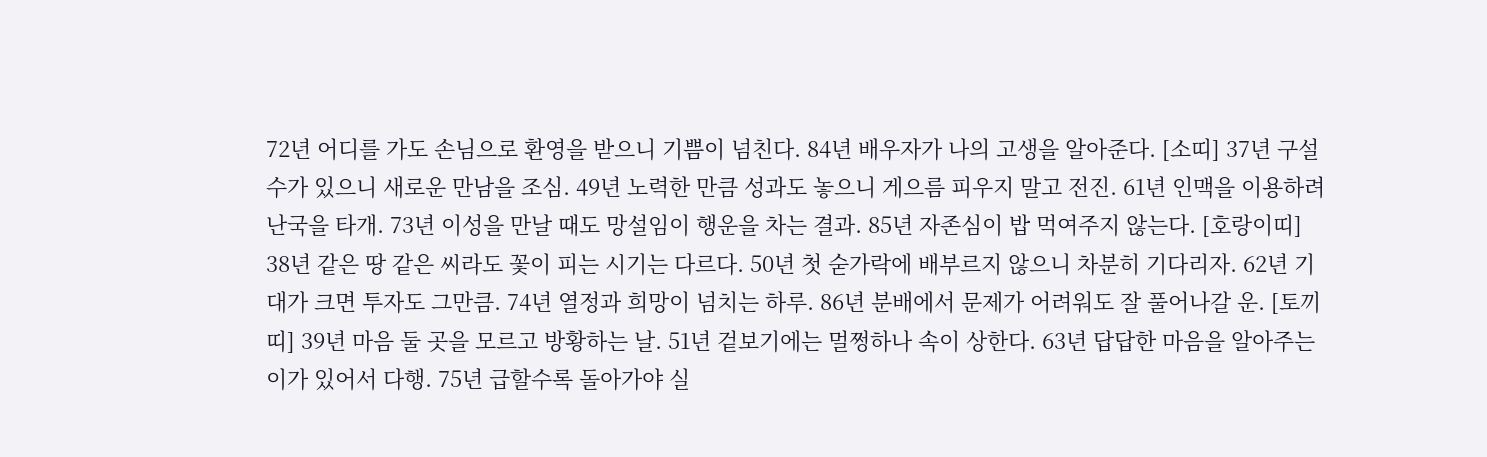72년 어디를 가도 손님으로 환영을 받으니 기쁨이 넘친다. 84년 배우자가 나의 고생을 알아준다. [소띠] 37년 구설수가 있으니 새로운 만남을 조심. 49년 노력한 만큼 성과도 놓으니 게으름 피우지 말고 전진. 61년 인맥을 이용하려 난국을 타개. 73년 이성을 만날 때도 망설임이 행운을 차는 결과. 85년 자존심이 밥 먹여주지 않는다. [호랑이띠] 38년 같은 땅 같은 씨라도 꽃이 피는 시기는 다르다. 50년 첫 숟가락에 배부르지 않으니 차분히 기다리자. 62년 기대가 크면 투자도 그만큼. 74년 열정과 희망이 넘치는 하루. 86년 분배에서 문제가 어려워도 잘 풀어나갈 운. [토끼띠] 39년 마음 둘 곳을 모르고 방황하는 날. 51년 겉보기에는 멀쩡하나 속이 상한다. 63년 답답한 마음을 알아주는 이가 있어서 다행. 75년 급할수록 돌아가야 실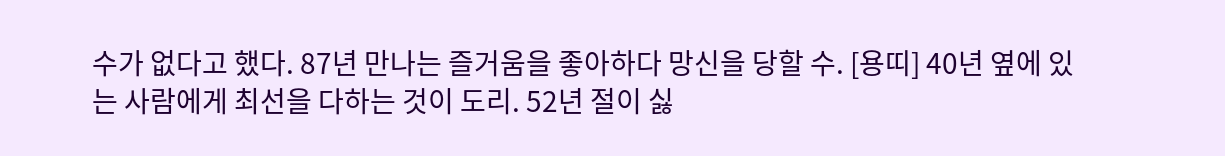수가 없다고 했다. 87년 만나는 즐거움을 좋아하다 망신을 당할 수. [용띠] 40년 옆에 있는 사람에게 최선을 다하는 것이 도리. 52년 절이 싫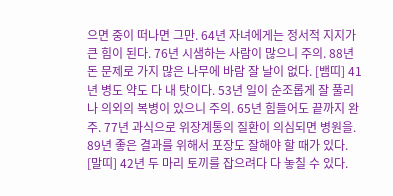으면 중이 떠나면 그만. 64년 자녀에게는 정서적 지지가 큰 힘이 된다. 76년 시샘하는 사람이 많으니 주의. 88년 돈 문제로 가지 많은 나무에 바람 잘 날이 없다. [뱀띠] 41년 병도 약도 다 내 탓이다. 53년 일이 순조롭게 잘 풀리나 의외의 복병이 있으니 주의. 65년 힘들어도 끝까지 완주. 77년 과식으로 위장계통의 질환이 의심되면 병원을. 89년 좋은 결과를 위해서 포장도 잘해야 할 때가 있다. [말띠] 42년 두 마리 토끼를 잡으려다 다 놓칠 수 있다.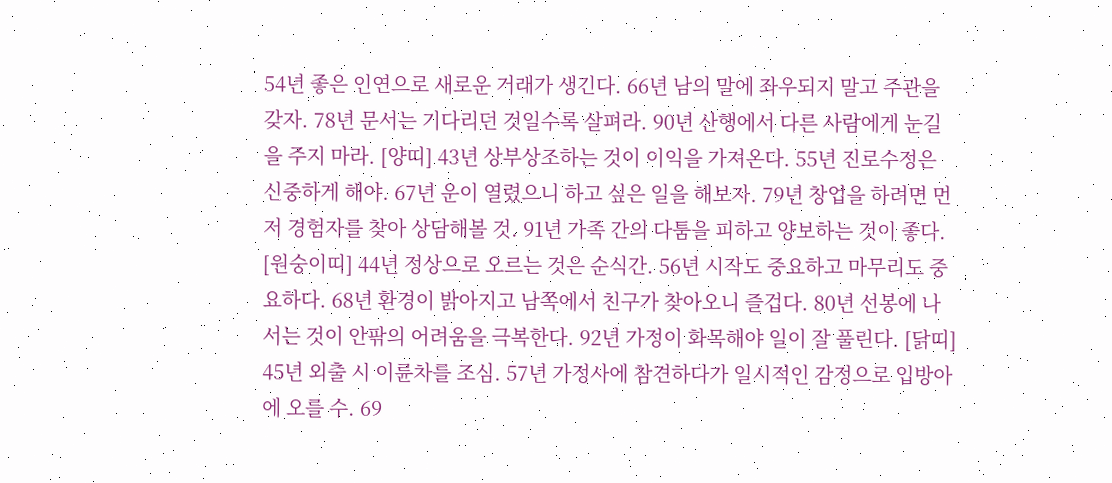54년 좋은 인연으로 새로운 거래가 생긴다. 66년 남의 말에 좌우되지 말고 주관을 갖자. 78년 문서는 기다리던 것일수록 살펴라. 90년 산행에서 다른 사람에게 눈길을 주지 마라. [양띠] 43년 상부상조하는 것이 이익을 가져온다. 55년 진로수정은 신중하게 해야. 67년 운이 열렸으니 하고 싶은 일을 해보자. 79년 창업을 하려면 먼저 경험자를 찾아 상담해볼 것. 91년 가족 간의 다툼을 피하고 양보하는 것이 좋다. [원숭이띠] 44년 정상으로 오르는 것은 순식간. 56년 시작도 중요하고 마무리도 중요하다. 68년 환경이 밝아지고 남쪽에서 친구가 찾아오니 즐겁다. 80년 선봉에 나서는 것이 안팎의 어려움을 극복한다. 92년 가정이 화목해야 일이 잘 풀린다. [닭띠] 45년 외출 시 이륜차를 조심. 57년 가정사에 참견하다가 일시적인 감정으로 입방아에 오를 수. 69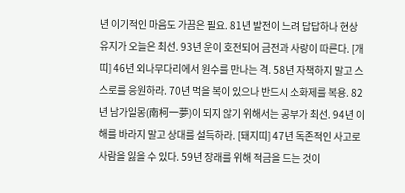년 이기적인 마음도 가끔은 필요. 81년 발전이 느려 답답하나 현상 유지가 오늘은 최선. 93년 운이 호전되어 금전과 사랑이 따른다. [개띠] 46년 외나무다리에서 원수를 만나는 격. 58년 자책하지 말고 스스로를 응원하라. 70년 먹을 복이 있으나 반드시 소화제를 복용. 82년 남가일몽(南柯一夢)이 되지 않기 위해서는 공부가 최선. 94년 이해를 바라지 말고 상대를 설득하라. [돼지띠] 47년 독존적인 사고로 사람을 잃을 수 있다. 59년 장래를 위해 적금을 드는 것이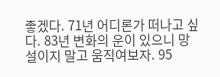좋겠다. 71년 어디론가 떠나고 싶다. 83년 변화의 운이 있으니 망설이지 말고 움직여보자. 95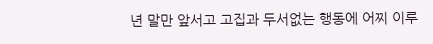년 말만 앞서고 고집과 두서없는 행동에 어찌 이루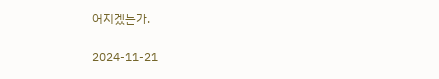어지겠는가.

2024-11-21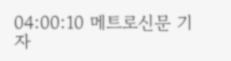04:00:10 메트로신문 기자